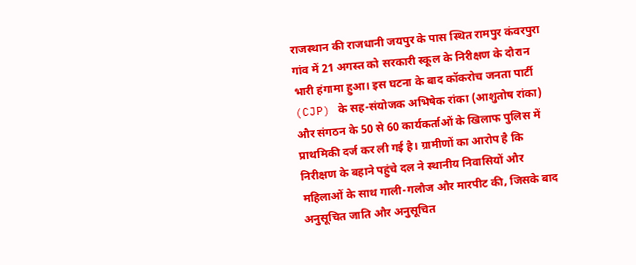राजस्थान की राजधानी जयपुर के पास स्थित रामपुर कंवरपुरा गांव में 21 अगस्त को सरकारी स्कूल के निरीक्षण के दौरान भारी हंगामा हुआ। इस घटना के बाद कॉकरोच जनता पार्टी (CJP) के सह-संयोजक अभिषेक रांका (आशुतोष रांका) और संगठन के 50 से 60 कार्यकर्ताओं के खिलाफ पुलिस में प्राथमिकी दर्ज कर ली गई है। ग्रामीणों का आरोप है कि निरीक्षण के बहाने पहुंचे दल ने स्थानीय निवासियों और महिलाओं के साथ गाली-गलौज और मारपीट की, जिसके बाद अनुसूचित जाति और अनुसूचित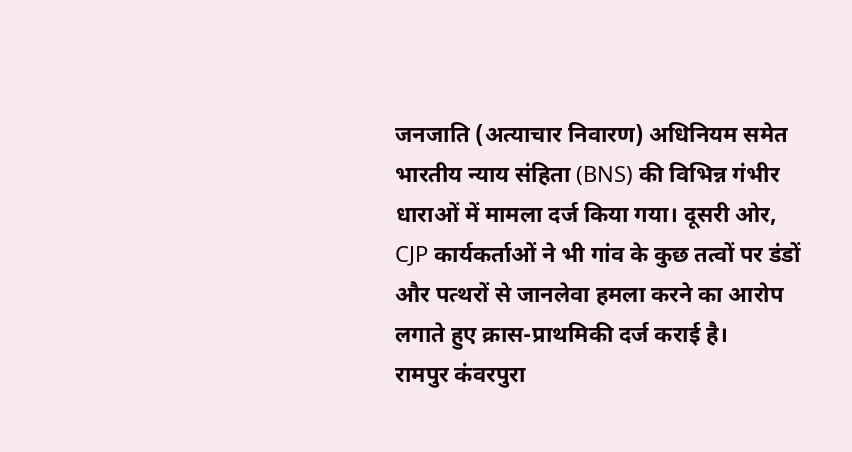जनजाति (अत्याचार निवारण) अधिनियम समेत भारतीय न्याय संहिता (BNS) की विभिन्न गंभीर धाराओं में मामला दर्ज किया गया। दूसरी ओर, CJP कार्यकर्ताओं ने भी गांव के कुछ तत्वों पर डंडों और पत्थरों से जानलेवा हमला करने का आरोप लगाते हुए क्रास-प्राथमिकी दर्ज कराई है।
रामपुर कंवरपुरा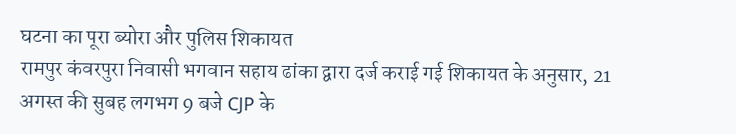घटना का पूरा ब्योरा और पुलिस शिकायत
रामपुर कंवरपुरा निवासी भगवान सहाय ढांका द्वारा दर्ज कराई गई शिकायत के अनुसार, 21 अगस्त की सुबह लगभग 9 बजे CJP के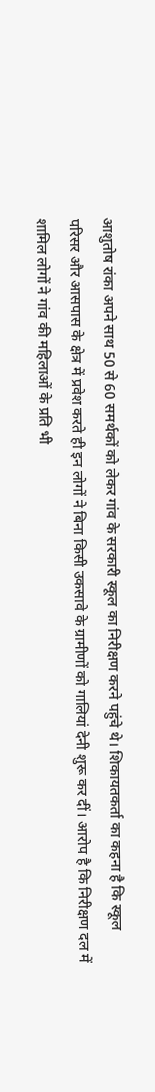आशुतोष रांका अपने साथ 50 से 60 समर्थकों को लेकर गांव के सरकारी स्कूल का निरीक्षण करने पहुंचे थे। शिकायतकर्ता का कहना है कि स्कूल परिसर और आसपास के क्षेत्र में प्रवेश करते ही इन लोगों ने बिना किसी उकसावे के ग्रामीणों को गालियां देनी शुरू कर दीं। आरोप है कि निरीक्षण दल में शामिल लोगों ने गांव की महिलाओं के प्रति भी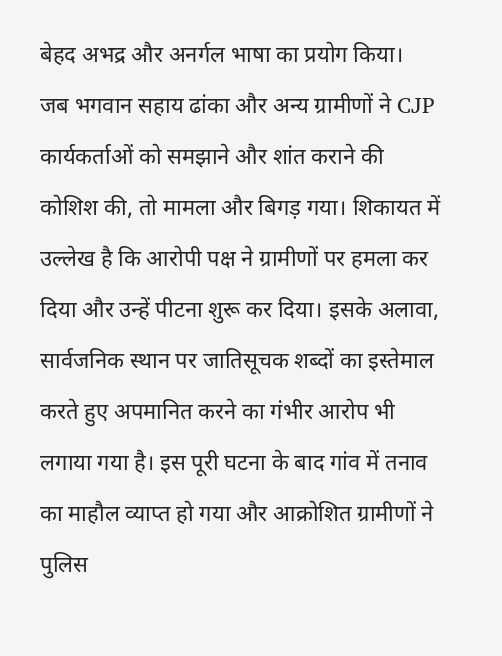बेहद अभद्र और अनर्गल भाषा का प्रयोग किया।
जब भगवान सहाय ढांका और अन्य ग्रामीणों ने CJP कार्यकर्ताओं को समझाने और शांत कराने की कोशिश की, तो मामला और बिगड़ गया। शिकायत में उल्लेख है कि आरोपी पक्ष ने ग्रामीणों पर हमला कर दिया और उन्हें पीटना शुरू कर दिया। इसके अलावा, सार्वजनिक स्थान पर जातिसूचक शब्दों का इस्तेमाल करते हुए अपमानित करने का गंभीर आरोप भी लगाया गया है। इस पूरी घटना के बाद गांव में तनाव का माहौल व्याप्त हो गया और आक्रोशित ग्रामीणों ने पुलिस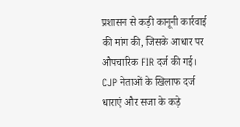प्रशासन से कड़ी कानूनी कार्रवाई की मांग की, जिसके आधार पर औपचारिक FIR दर्ज की गई।
CJP नेताओं के खिलाफ दर्ज धाराएं और सजा के कड़े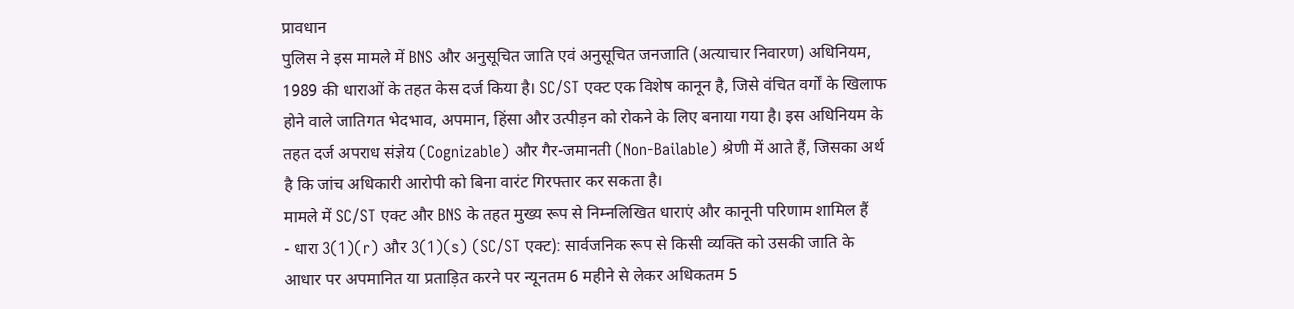प्रावधान
पुलिस ने इस मामले में BNS और अनुसूचित जाति एवं अनुसूचित जनजाति (अत्याचार निवारण) अधिनियम, 1989 की धाराओं के तहत केस दर्ज किया है। SC/ST एक्ट एक विशेष कानून है, जिसे वंचित वर्गों के खिलाफ होने वाले जातिगत भेदभाव, अपमान, हिंसा और उत्पीड़न को रोकने के लिए बनाया गया है। इस अधिनियम के तहत दर्ज अपराध संज्ञेय (Cognizable) और गैर-जमानती (Non-Bailable) श्रेणी में आते हैं, जिसका अर्थ है कि जांच अधिकारी आरोपी को बिना वारंट गिरफ्तार कर सकता है।
मामले में SC/ST एक्ट और BNS के तहत मुख्य रूप से निम्नलिखित धाराएं और कानूनी परिणाम शामिल हैं
- धारा 3(1)(r) और 3(1)(s) (SC/ST एक्ट): सार्वजनिक रूप से किसी व्यक्ति को उसकी जाति के आधार पर अपमानित या प्रताड़ित करने पर न्यूनतम 6 महीने से लेकर अधिकतम 5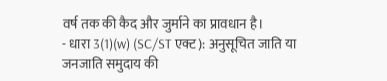वर्ष तक की कैद और जुर्माने का प्रावधान है।
- धारा 3(1)(w) (SC/ST एक्ट): अनुसूचित जाति या जनजाति समुदाय की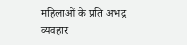महिलाओं के प्रति अभद्र व्यवहार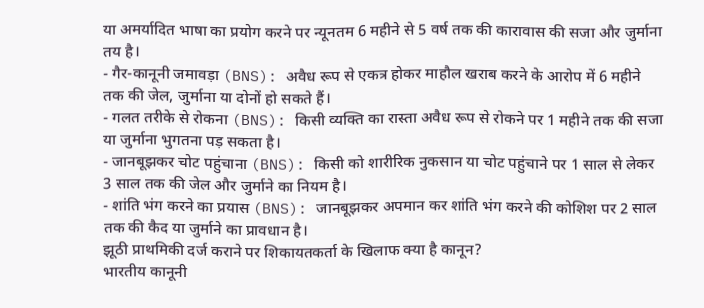या अमर्यादित भाषा का प्रयोग करने पर न्यूनतम 6 महीने से 5 वर्ष तक की कारावास की सजा और जुर्माना तय है।
- गैर-कानूनी जमावड़ा (BNS): अवैध रूप से एकत्र होकर माहौल खराब करने के आरोप में 6 महीने तक की जेल, जुर्माना या दोनों हो सकते हैं।
- गलत तरीके से रोकना (BNS): किसी व्यक्ति का रास्ता अवैध रूप से रोकने पर 1 महीने तक की सजा या जुर्माना भुगतना पड़ सकता है।
- जानबूझकर चोट पहुंचाना (BNS): किसी को शारीरिक नुकसान या चोट पहुंचाने पर 1 साल से लेकर 3 साल तक की जेल और जुर्माने का नियम है।
- शांति भंग करने का प्रयास (BNS): जानबूझकर अपमान कर शांति भंग करने की कोशिश पर 2 साल तक की कैद या जुर्माने का प्रावधान है।
झूठी प्राथमिकी दर्ज कराने पर शिकायतकर्ता के खिलाफ क्या है कानून?
भारतीय कानूनी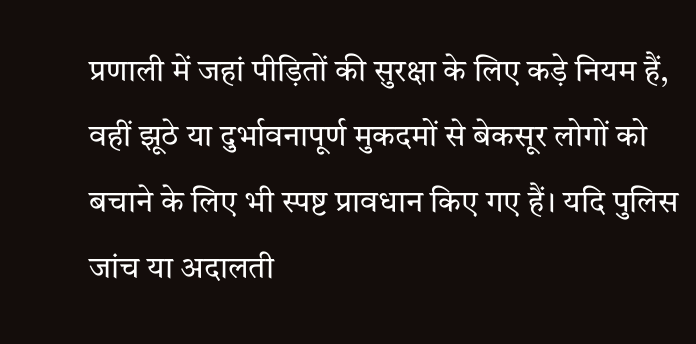प्रणाली में जहां पीड़ितों की सुरक्षा के लिए कड़े नियम हैं, वहीं झूठे या दुर्भावनापूर्ण मुकदमों से बेकसूर लोगों को बचाने के लिए भी स्पष्ट प्रावधान किए गए हैं। यदि पुलिस जांच या अदालती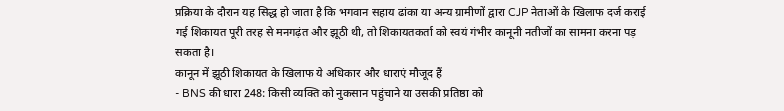प्रक्रिया के दौरान यह सिद्ध हो जाता है कि भगवान सहाय ढांका या अन्य ग्रामीणों द्वारा CJP नेताओं के खिलाफ दर्ज कराई गई शिकायत पूरी तरह से मनगढ़ंत और झूठी थी, तो शिकायतकर्ता को स्वयं गंभीर कानूनी नतीजों का सामना करना पड़ सकता है।
कानून में झूठी शिकायत के खिलाफ ये अधिकार और धाराएं मौजूद हैं
- BNS की धारा 248: किसी व्यक्ति को नुकसान पहुंचाने या उसकी प्रतिष्ठा को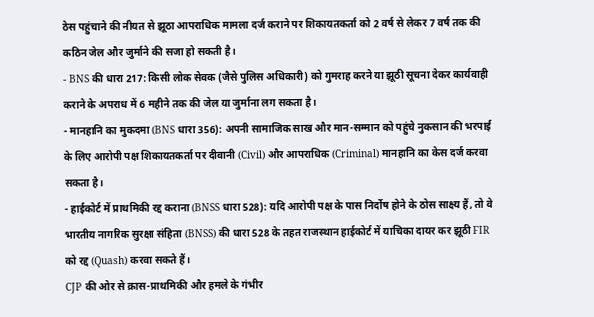ठेस पहुंचाने की नीयत से झूठा आपराधिक मामला दर्ज कराने पर शिकायतकर्ता को 2 वर्ष से लेकर 7 वर्ष तक की कठिन जेल और जुर्माने की सजा हो सकती है।
- BNS की धारा 217: किसी लोक सेवक (जैसे पुलिस अधिकारी) को गुमराह करने या झूठी सूचना देकर कार्यवाही कराने के अपराध में 6 महीने तक की जेल या जुर्माना लग सकता है।
- मानहानि का मुकदमा (BNS धारा 356): अपनी सामाजिक साख और मान-सम्मान को पहुंचे नुकसान की भरपाई के लिए आरोपी पक्ष शिकायतकर्ता पर दीवानी (Civil) और आपराधिक (Criminal) मानहानि का केस दर्ज करवा सकता है।
- हाईकोर्ट में प्राथमिकी रद्द कराना (BNSS धारा 528): यदि आरोपी पक्ष के पास निर्दोष होने के ठोस साक्ष्य हैं, तो वे भारतीय नागरिक सुरक्षा संहिता (BNSS) की धारा 528 के तहत राजस्थान हाईकोर्ट में याचिका दायर कर झूठी FIR को रद्द (Quash) करवा सकते हैं।
CJP की ओर से क्रास-प्राथमिकी और हमले के गंभीर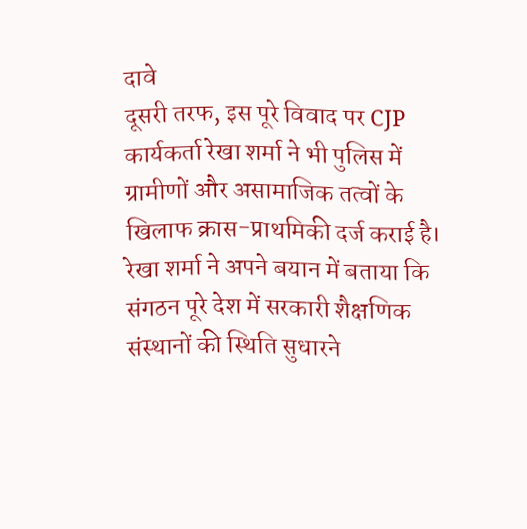दावे
दूसरी तरफ, इस पूरे विवाद पर CJP कार्यकर्ता रेखा शर्मा ने भी पुलिस में ग्रामीणों और असामाजिक तत्वों के खिलाफ क्रास-प्राथमिकी दर्ज कराई है। रेखा शर्मा ने अपने बयान में बताया कि संगठन पूरे देश में सरकारी शैक्षणिक संस्थानों की स्थिति सुधारने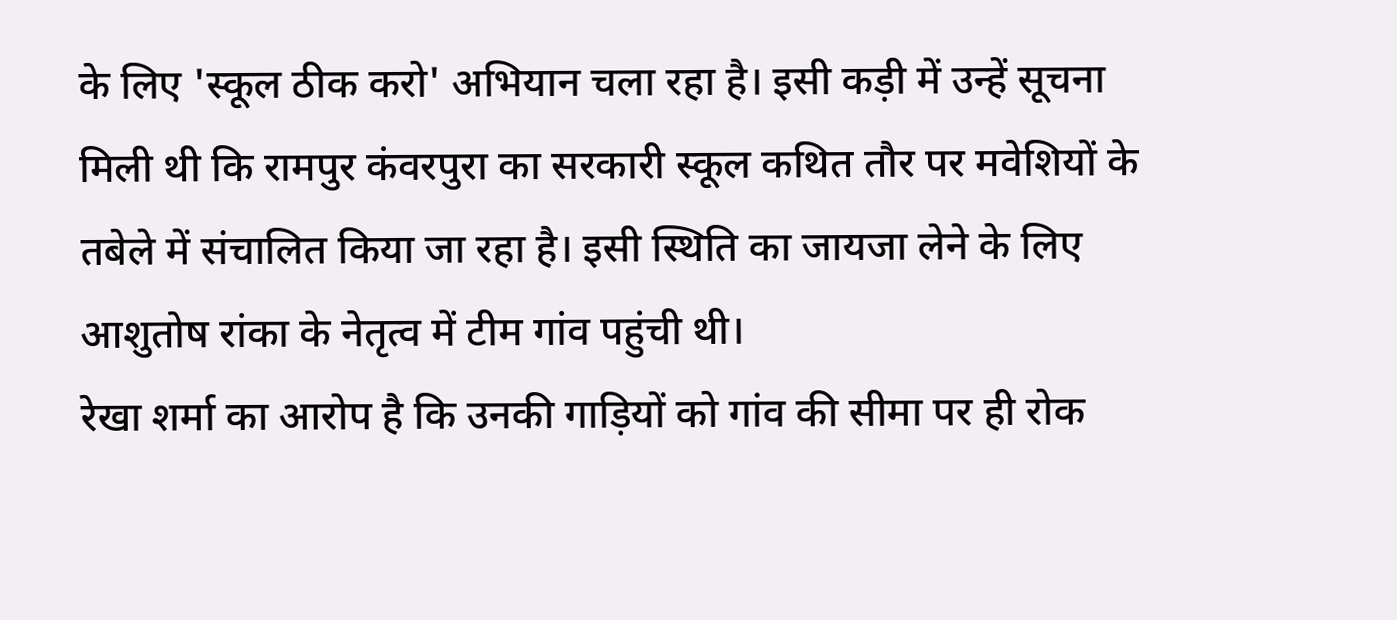के लिए 'स्कूल ठीक करो' अभियान चला रहा है। इसी कड़ी में उन्हें सूचना मिली थी कि रामपुर कंवरपुरा का सरकारी स्कूल कथित तौर पर मवेशियों के तबेले में संचालित किया जा रहा है। इसी स्थिति का जायजा लेने के लिए आशुतोष रांका के नेतृत्व में टीम गांव पहुंची थी।
रेखा शर्मा का आरोप है कि उनकी गाड़ियों को गांव की सीमा पर ही रोक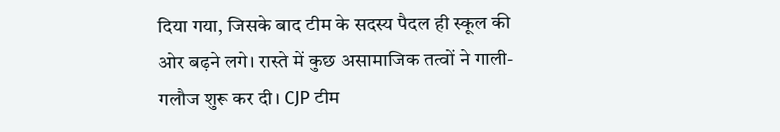दिया गया, जिसके बाद टीम के सदस्य पैदल ही स्कूल की ओर बढ़ने लगे। रास्ते में कुछ असामाजिक तत्वों ने गाली-गलौज शुरू कर दी। CJP टीम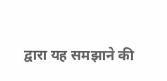द्वारा यह समझाने की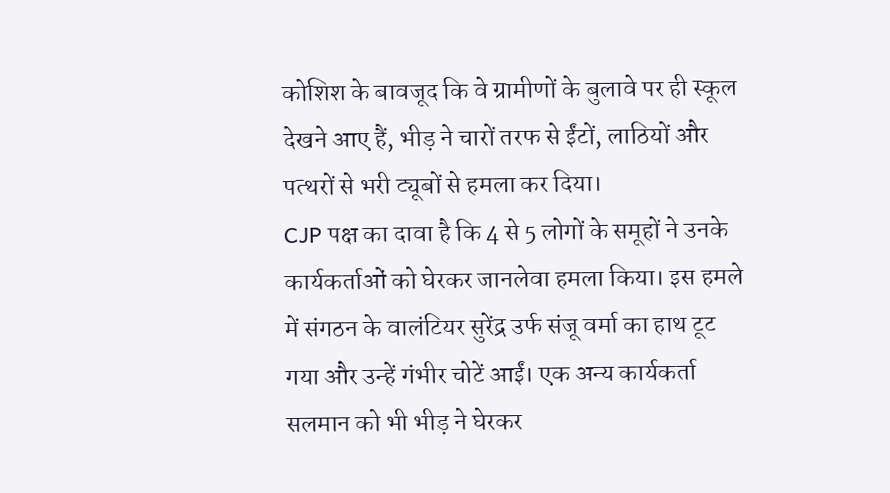कोशिश के बावजूद कि वे ग्रामीणों के बुलावे पर ही स्कूल देखने आए हैं, भीड़ ने चारों तरफ से ईंटों, लाठियों और पत्थरों से भरी ट्यूबों से हमला कर दिया।
CJP पक्ष का दावा है कि 4 से 5 लोगों के समूहों ने उनके कार्यकर्ताओं को घेरकर जानलेवा हमला किया। इस हमले में संगठन के वालंटियर सुरेंद्र उर्फ संजू वर्मा का हाथ टूट गया और उन्हें गंभीर चोटें आईं। एक अन्य कार्यकर्ता सलमान को भी भीड़ ने घेरकर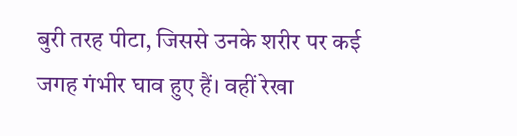बुरी तरह पीटा, जिससे उनके शरीर पर कई जगह गंभीर घाव हुए हैं। वहीं रेखा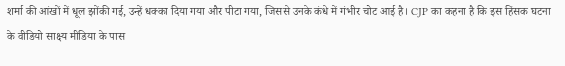शर्मा की आंखों में धूल झोंकी गई, उन्हें धक्का दिया गया और पीटा गया, जिससे उनके कंधे में गंभीर चोट आई है। CJP का कहना है कि इस हिंसक घटना के वीडियो साक्ष्य मीडिया के पास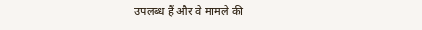उपलब्ध हैं और वे मामले की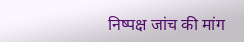निष्पक्ष जांच की मांग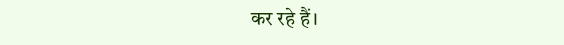कर रहे हैं।